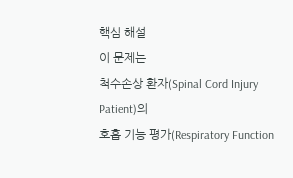핵심 해설
이 문제는
척수손상 환자(Spinal Cord Injury Patient)의
호흡 기능 평가(Respiratory Function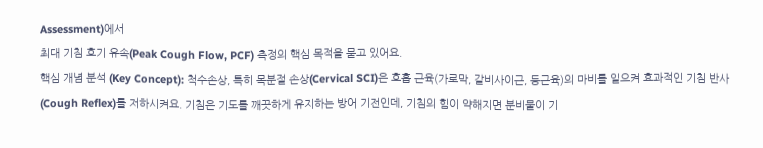Assessment)에서
최대 기침 호기 유속(Peak Cough Flow, PCF) 측정의 핵심 목적을 묻고 있어요.
핵심 개념 분석 (Key Concept): 척수손상, 특히 목분절 손상(Cervical SCI)은 호흡 근육(가로막, 갈비사이근, 등근육)의 마비를 일으켜 효과적인 기침 반사(Cough Reflex)를 저하시켜요. 기침은 기도를 깨끗하게 유지하는 방어 기전인데, 기침의 힘이 약해지면 분비물이 기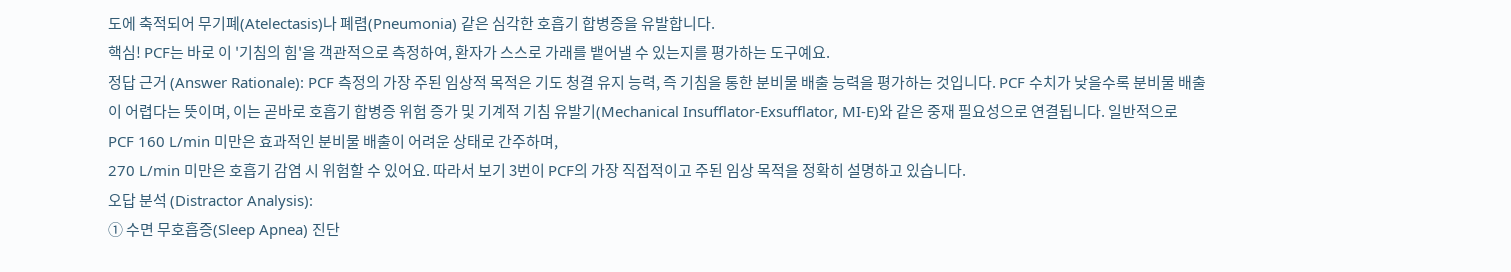도에 축적되어 무기폐(Atelectasis)나 폐렴(Pneumonia) 같은 심각한 호흡기 합병증을 유발합니다.
핵심! PCF는 바로 이 '기침의 힘'을 객관적으로 측정하여, 환자가 스스로 가래를 뱉어낼 수 있는지를 평가하는 도구예요.
정답 근거 (Answer Rationale): PCF 측정의 가장 주된 임상적 목적은 기도 청결 유지 능력, 즉 기침을 통한 분비물 배출 능력을 평가하는 것입니다. PCF 수치가 낮을수록 분비물 배출이 어렵다는 뜻이며, 이는 곧바로 호흡기 합병증 위험 증가 및 기계적 기침 유발기(Mechanical Insufflator-Exsufflator, MI-E)와 같은 중재 필요성으로 연결됩니다. 일반적으로
PCF 160 L/min 미만은 효과적인 분비물 배출이 어려운 상태로 간주하며,
270 L/min 미만은 호흡기 감염 시 위험할 수 있어요. 따라서 보기 3번이 PCF의 가장 직접적이고 주된 임상 목적을 정확히 설명하고 있습니다.
오답 분석 (Distractor Analysis):
① 수면 무호흡증(Sleep Apnea) 진단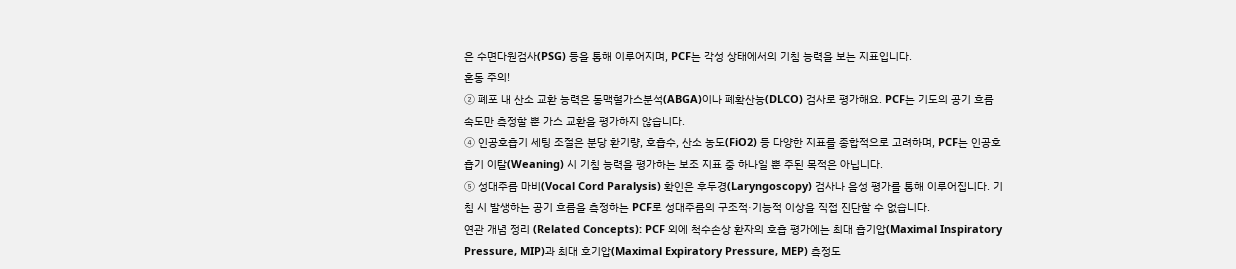은 수면다원검사(PSG) 등을 통해 이루어지며, PCF는 각성 상태에서의 기침 능력을 보는 지표입니다.
혼동 주의!
② 폐포 내 산소 교환 능력은 동맥혈가스분석(ABGA)이나 폐확산능(DLCO) 검사로 평가해요. PCF는 기도의 공기 흐름 속도만 측정할 뿐 가스 교환을 평가하지 않습니다.
④ 인공호흡기 세팅 조절은 분당 환기량, 호흡수, 산소 농도(FiO2) 등 다양한 지표를 종합적으로 고려하며, PCF는 인공호흡기 이탈(Weaning) 시 기침 능력을 평가하는 보조 지표 중 하나일 뿐 주된 목적은 아닙니다.
⑤ 성대주름 마비(Vocal Cord Paralysis) 확인은 후두경(Laryngoscopy) 검사나 음성 평가를 통해 이루어집니다. 기침 시 발생하는 공기 흐름을 측정하는 PCF로 성대주름의 구조적·기능적 이상을 직접 진단할 수 없습니다.
연관 개념 정리 (Related Concepts): PCF 외에 척수손상 환자의 호흡 평가에는 최대 흡기압(Maximal Inspiratory Pressure, MIP)과 최대 호기압(Maximal Expiratory Pressure, MEP) 측정도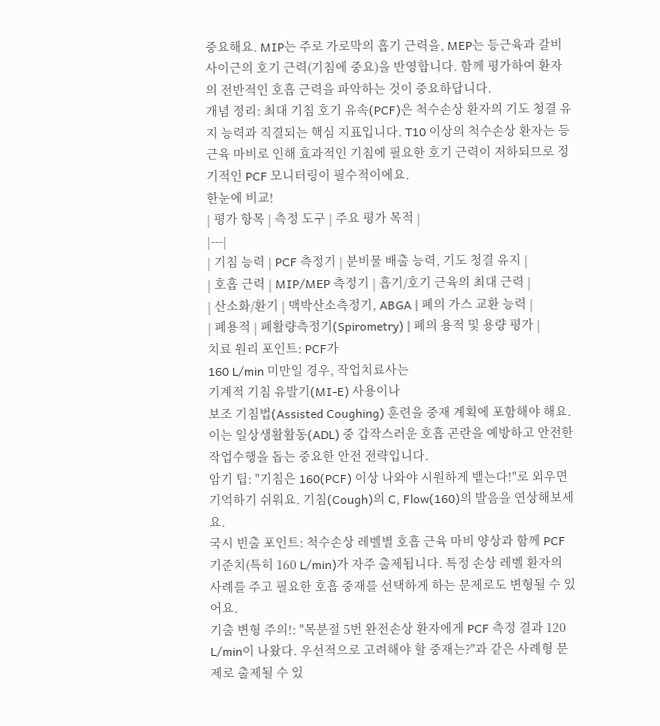중요해요. MIP는 주로 가로막의 흡기 근력을, MEP는 등근육과 갈비사이근의 호기 근력(기침에 중요)을 반영합니다. 함께 평가하여 환자의 전반적인 호흡 근력을 파악하는 것이 중요하답니다.
개념 정리: 최대 기침 호기 유속(PCF)은 척수손상 환자의 기도 청결 유지 능력과 직결되는 핵심 지표입니다. T10 이상의 척수손상 환자는 등근육 마비로 인해 효과적인 기침에 필요한 호기 근력이 저하되므로 정기적인 PCF 모니터링이 필수적이에요.
한눈에 비교!
| 평가 항목 | 측정 도구 | 주요 평가 목적 |
|---|
| 기침 능력 | PCF 측정기 | 분비물 배출 능력, 기도 청결 유지 |
| 호흡 근력 | MIP/MEP 측정기 | 흡기/호기 근육의 최대 근력 |
| 산소화/환기 | 맥박산소측정기, ABGA | 폐의 가스 교환 능력 |
| 폐용적 | 폐활량측정기(Spirometry) | 폐의 용적 및 용량 평가 |
치료 원리 포인트: PCF가
160 L/min 미만일 경우, 작업치료사는
기계적 기침 유발기(MI-E) 사용이나
보조 기침법(Assisted Coughing) 훈련을 중재 계획에 포함해야 해요. 이는 일상생활활동(ADL) 중 갑작스러운 호흡 곤란을 예방하고 안전한 작업수행을 돕는 중요한 안전 전략입니다.
암기 팁: "기침은 160(PCF) 이상 나와야 시원하게 뱉는다!"로 외우면 기억하기 쉬워요. 기침(Cough)의 C, Flow(160)의 발음을 연상해보세요.
국시 빈출 포인트: 척수손상 레벨별 호흡 근육 마비 양상과 함께 PCF 기준치(특히 160 L/min)가 자주 출제됩니다. 특정 손상 레벨 환자의 사례를 주고 필요한 호흡 중재를 선택하게 하는 문제로도 변형될 수 있어요.
기출 변형 주의!: "목분절 5번 완전손상 환자에게 PCF 측정 결과 120 L/min이 나왔다. 우선적으로 고려해야 할 중재는?"과 같은 사례형 문제로 출제될 수 있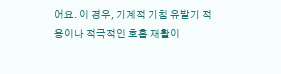어요. 이 경우, 기계적 기침 유발기 적용이나 적극적인 호흡 재활이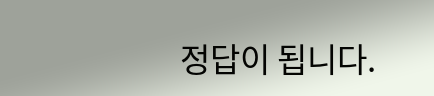정답이 됩니다.